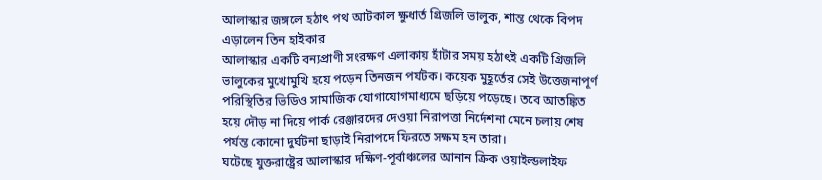আলাস্কার জঙ্গলে হঠাৎ পথ আটকাল ক্ষুধার্ত গ্রিজলি ভালুক, শান্ত থেকে বিপদ এড়ালেন তিন হাইকার
আলাস্কার একটি বন্যপ্রাণী সংরক্ষণ এলাকায় হাঁটার সময় হঠাৎই একটি গ্রিজলি ভালুকের মুখোমুখি হয়ে পড়েন তিনজন পর্যটক। কয়েক মুহূর্তের সেই উত্তেজনাপূর্ণ পরিস্থিতির ভিডিও সামাজিক যোগাযোগমাধ্যমে ছড়িয়ে পড়েছে। তবে আতঙ্কিত হয়ে দৌড় না দিয়ে পার্ক রেঞ্জারদের দেওয়া নিরাপত্তা নির্দেশনা মেনে চলায় শেষ পর্যন্ত কোনো দুর্ঘটনা ছাড়াই নিরাপদে ফিরতে সক্ষম হন তারা।
ঘটেছে যুক্তরাষ্ট্রের আলাস্কার দক্ষিণ-পূর্বাঞ্চলের আনান ক্রিক ওয়াইল্ডলাইফ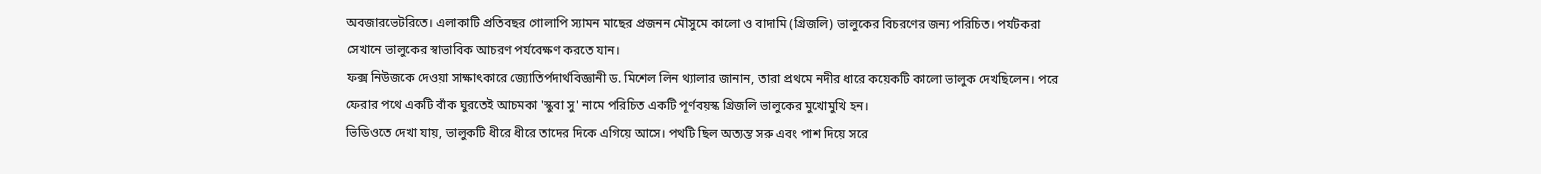অবজারভেটরিতে। এলাকাটি প্রতিবছর গোলাপি স্যামন মাছের প্রজনন মৌসুমে কালো ও বাদামি (গ্রিজলি) ভালুকের বিচরণের জন্য পরিচিত। পর্যটকরা সেখানে ভালুকের স্বাভাবিক আচরণ পর্যবেক্ষণ করতে যান।
ফক্স নিউজকে দেওয়া সাক্ষাৎকারে জ্যোতির্পদার্থবিজ্ঞানী ড. মিশেল লিন থ্যালার জানান, তারা প্রথমে নদীর ধারে কয়েকটি কালো ভালুক দেখছিলেন। পরে ফেরার পথে একটি বাঁক ঘুরতেই আচমকা 'স্কুবা সু' নামে পরিচিত একটি পূর্ণবয়স্ক গ্রিজলি ভালুকের মুখোমুখি হন।
ভিডিওতে দেখা যায়, ভালুকটি ধীরে ধীরে তাদের দিকে এগিয়ে আসে। পথটি ছিল অত্যন্ত সরু এবং পাশ দিয়ে সরে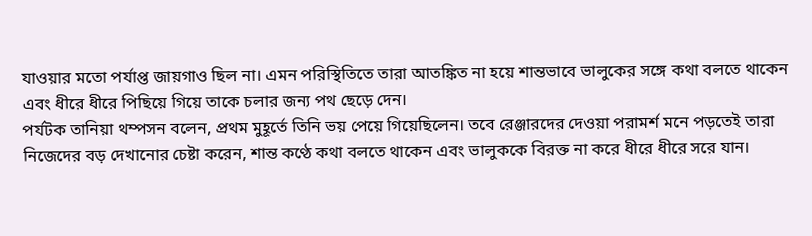যাওয়ার মতো পর্যাপ্ত জায়গাও ছিল না। এমন পরিস্থিতিতে তারা আতঙ্কিত না হয়ে শান্তভাবে ভালুকের সঙ্গে কথা বলতে থাকেন এবং ধীরে ধীরে পিছিয়ে গিয়ে তাকে চলার জন্য পথ ছেড়ে দেন।
পর্যটক তানিয়া থম্পসন বলেন, প্রথম মুহূর্তে তিনি ভয় পেয়ে গিয়েছিলেন। তবে রেঞ্জারদের দেওয়া পরামর্শ মনে পড়তেই তারা নিজেদের বড় দেখানোর চেষ্টা করেন, শান্ত কণ্ঠে কথা বলতে থাকেন এবং ভালুককে বিরক্ত না করে ধীরে ধীরে সরে যান।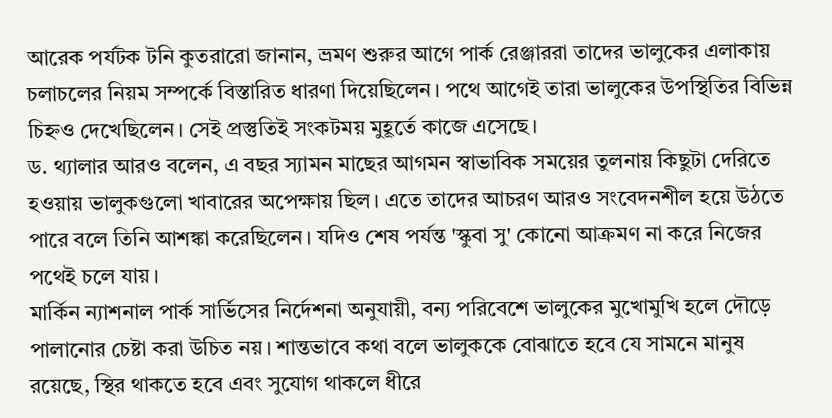আরেক পর্যটক টনি কুতরারো জানান, ভ্রমণ শুরুর আগে পার্ক রেঞ্জাররা তাদের ভালুকের এলাকায় চলাচলের নিয়ম সম্পর্কে বিস্তারিত ধারণা দিয়েছিলেন। পথে আগেই তারা ভালুকের উপস্থিতির বিভিন্ন চিহ্নও দেখেছিলেন। সেই প্রস্তুতিই সংকটময় মুহূর্তে কাজে এসেছে।
ড. থ্যালার আরও বলেন, এ বছর স্যামন মাছের আগমন স্বাভাবিক সময়ের তুলনায় কিছুটা দেরিতে হওয়ায় ভালুকগুলো খাবারের অপেক্ষায় ছিল। এতে তাদের আচরণ আরও সংবেদনশীল হয়ে উঠতে পারে বলে তিনি আশঙ্কা করেছিলেন। যদিও শেষ পর্যন্ত 'স্কুবা সু' কোনো আক্রমণ না করে নিজের পথেই চলে যায়।
মার্কিন ন্যাশনাল পার্ক সার্ভিসের নির্দেশনা অনুযায়ী, বন্য পরিবেশে ভালুকের মুখোমুখি হলে দৌড়ে পালানোর চেষ্টা করা উচিত নয়। শান্তভাবে কথা বলে ভালুককে বোঝাতে হবে যে সামনে মানুষ রয়েছে, স্থির থাকতে হবে এবং সুযোগ থাকলে ধীরে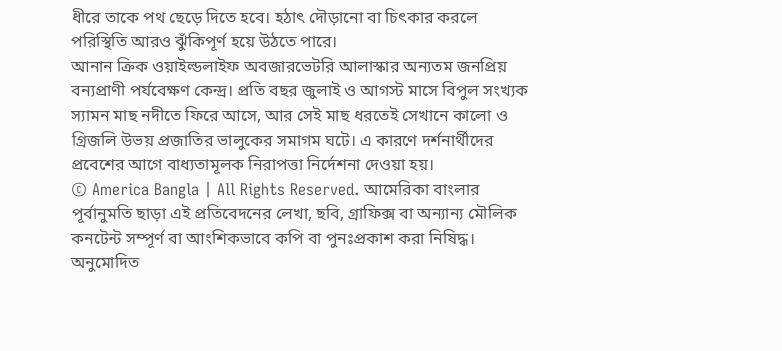ধীরে তাকে পথ ছেড়ে দিতে হবে। হঠাৎ দৌড়ানো বা চিৎকার করলে পরিস্থিতি আরও ঝুঁকিপূর্ণ হয়ে উঠতে পারে।
আনান ক্রিক ওয়াইল্ডলাইফ অবজারভেটরি আলাস্কার অন্যতম জনপ্রিয় বন্যপ্রাণী পর্যবেক্ষণ কেন্দ্র। প্রতি বছর জুলাই ও আগস্ট মাসে বিপুল সংখ্যক স্যামন মাছ নদীতে ফিরে আসে, আর সেই মাছ ধরতেই সেখানে কালো ও গ্রিজলি উভয় প্রজাতির ভালুকের সমাগম ঘটে। এ কারণে দর্শনার্থীদের প্রবেশের আগে বাধ্যতামূলক নিরাপত্তা নির্দেশনা দেওয়া হয়।
© America Bangla | All Rights Reserved. আমেরিকা বাংলার পূর্বানুমতি ছাড়া এই প্রতিবেদনের লেখা, ছবি, গ্রাফিক্স বা অন্যান্য মৌলিক কনটেন্ট সম্পূর্ণ বা আংশিকভাবে কপি বা পুনঃপ্রকাশ করা নিষিদ্ধ। অনুমোদিত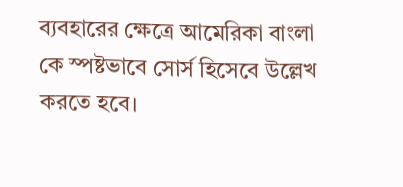ব্যবহারের ক্ষেত্রে আমেরিকা বাংলা কে স্পষ্টভাবে সোর্স হিসেবে উল্লেখ করতে হবে।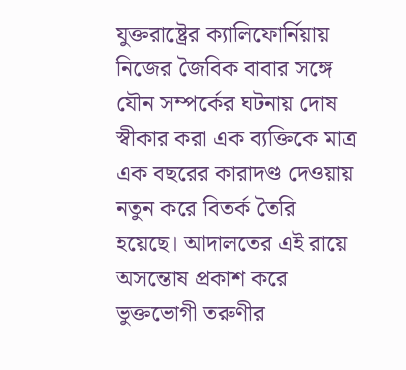যুক্তরাষ্ট্রের ক্যালিফোর্নিয়ায় নিজের জৈবিক বাবার সঙ্গে যৌন সম্পর্কের ঘটনায় দোষ স্বীকার করা এক ব্যক্তিকে মাত্র এক বছরের কারাদণ্ড দেওয়ায় নতুন করে বিতর্ক তৈরি হয়েছে। আদালতের এই রায়ে অসন্তোষ প্রকাশ করে ভুক্তভোগী তরুণীর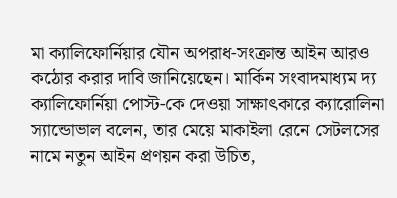মা ক্যালিফোর্নিয়ার যৌন অপরাধ-সংক্রান্ত আইন আরও কঠোর করার দাবি জানিয়েছেন। মার্কিন সংবাদমাধ্যম দ্য ক্যালিফোর্নিয়া পোস্ট-কে দেওয়া সাক্ষাৎকারে ক্যারোলিনা স্যান্ডোভাল বলেন, তার মেয়ে মাকাইলা রেনে সেটলসের নামে নতুন আইন প্রণয়ন করা উচিত,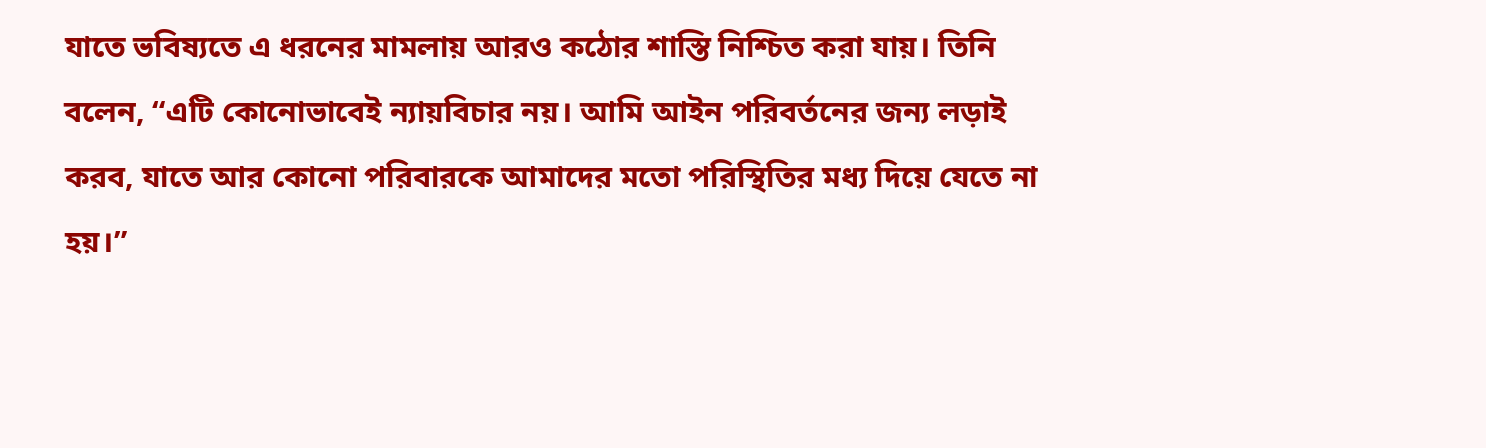যাতে ভবিষ্যতে এ ধরনের মামলায় আরও কঠোর শাস্তি নিশ্চিত করা যায়। তিনি বলেন, “এটি কোনোভাবেই ন্যায়বিচার নয়। আমি আইন পরিবর্তনের জন্য লড়াই করব, যাতে আর কোনো পরিবারকে আমাদের মতো পরিস্থিতির মধ্য দিয়ে যেতে না হয়।”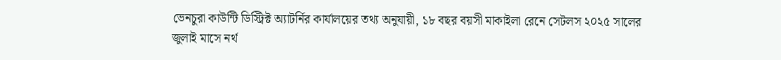ভেনচুরা কাউন্টি ডিস্ট্রিক্ট অ্যাটর্নির কার্যালয়ের তথ্য অনুযায়ী, ১৮ বছর বয়সী মাকাইলা রেনে সেটলস ২০২৫ সালের জুলাই মাসে নর্থ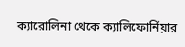ক্যারোলিনা থেকে ক্যালিফোর্নিয়ার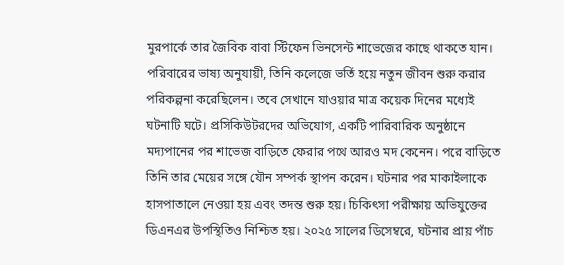মুরপার্কে তার জৈবিক বাবা স্টিফেন ভিনসেন্ট শাভেজের কাছে থাকতে যান। পরিবারের ভাষ্য অনুযায়ী, তিনি কলেজে ভর্তি হয়ে নতুন জীবন শুরু করার পরিকল্পনা করেছিলেন। তবে সেখানে যাওয়ার মাত্র কয়েক দিনের মধ্যেই ঘটনাটি ঘটে। প্রসিকিউটরদের অভিযোগ, একটি পারিবারিক অনুষ্ঠানে মদ্যপানের পর শাভেজ বাড়িতে ফেরার পথে আরও মদ কেনেন। পরে বাড়িতে তিনি তার মেয়ের সঙ্গে যৌন সম্পর্ক স্থাপন করেন। ঘটনার পর মাকাইলাকে হাসপাতালে নেওয়া হয় এবং তদন্ত শুরু হয়। চিকিৎসা পরীক্ষায় অভিযুক্তের ডিএনএর উপস্থিতিও নিশ্চিত হয়। ২০২৫ সালের ডিসেম্বরে, ঘটনার প্রায় পাঁচ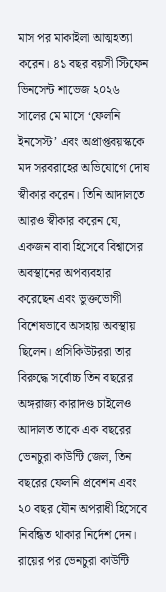মাস পর মাকাইলা আত্মহত্যা করেন। ৪১ বছর বয়সী স্টিফেন ভিনসেন্ট শাভেজ ২০২৬ সালের মে মাসে ‘ফেলনি ইনসেস্ট’ এবং অপ্রাপ্তবয়স্ককে মদ সরবরাহের অভিযোগে দোষ স্বীকার করেন। তিনি আদালতে আরও স্বীকার করেন যে, একজন বাবা হিসেবে বিশ্বাসের অবস্থানের অপব্যবহার করেছেন এবং ভুক্তভোগী বিশেষভাবে অসহায় অবস্থায় ছিলেন। প্রসিকিউটররা তার বিরুদ্ধে সর্বোচ্চ তিন বছরের অঙ্গরাজ্য কারাদণ্ড চাইলেও আদালত তাকে এক বছরের ভেনচুরা কাউন্টি জেল, তিন বছরের ফেলনি প্রবেশন এবং ২০ বছর যৌন অপরাধী হিসেবে নিবন্ধিত থাকার নির্দেশ দেন। রায়ের পর ভেনচুরা কাউন্টি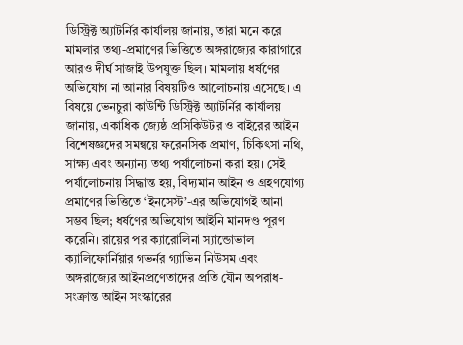ডিস্ট্রিক্ট অ্যাটর্নির কার্যালয় জানায়, তারা মনে করে মামলার তথ্য-প্রমাণের ভিত্তিতে অঙ্গরাজ্যের কারাগারে আরও দীর্ঘ সাজাই উপযুক্ত ছিল। মামলায় ধর্ষণের অভিযোগ না আনার বিষয়টিও আলোচনায় এসেছে। এ বিষয়ে ভেনচুরা কাউন্টি ডিস্ট্রিক্ট অ্যাটর্নির কার্যালয় জানায়, একাধিক জ্যেষ্ঠ প্রসিকিউটর ও বাইরের আইন বিশেষজ্ঞদের সমন্বয়ে ফরেনসিক প্রমাণ, চিকিৎসা নথি, সাক্ষ্য এবং অন্যান্য তথ্য পর্যালোচনা করা হয়। সেই পর্যালোচনায় সিদ্ধান্ত হয়, বিদ্যমান আইন ও গ্রহণযোগ্য প্রমাণের ভিত্তিতে ‘ইনসেস্ট’-এর অভিযোগই আনা সম্ভব ছিল; ধর্ষণের অভিযোগ আইনি মানদণ্ড পূরণ করেনি। রায়ের পর ক্যারোলিনা স্যান্ডোভাল ক্যালিফোর্নিয়ার গভর্নর গ্যাভিন নিউসম এবং অঙ্গরাজ্যের আইনপ্রণেতাদের প্রতি যৌন অপরাধ-সংক্রান্ত আইন সংস্কারের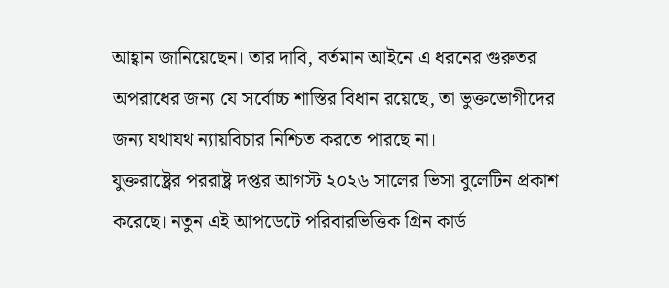আহ্বান জানিয়েছেন। তার দাবি, বর্তমান আইনে এ ধরনের গুরুতর অপরাধের জন্য যে সর্বোচ্চ শাস্তির বিধান রয়েছে, তা ভুক্তভোগীদের জন্য যথাযথ ন্যায়বিচার নিশ্চিত করতে পারছে না।
যুক্তরাষ্ট্রের পররাষ্ট্র দপ্তর আগস্ট ২০২৬ সালের ভিসা বুলেটিন প্রকাশ করেছে। নতুন এই আপডেটে পরিবারভিত্তিক গ্রিন কার্ড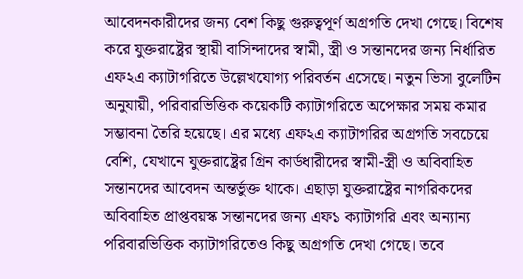আবেদনকারীদের জন্য বেশ কিছু গুরুত্বপূর্ণ অগ্রগতি দেখা গেছে। বিশেষ করে যুক্তরাষ্ট্রের স্থায়ী বাসিন্দাদের স্বামী, স্ত্রী ও সন্তানদের জন্য নির্ধারিত এফ২এ ক্যাটাগরিতে উল্লেখযোগ্য পরিবর্তন এসেছে। নতুন ভিসা বুলেটিন অনুযায়ী, পরিবারভিত্তিক কয়েকটি ক্যাটাগরিতে অপেক্ষার সময় কমার সম্ভাবনা তৈরি হয়েছে। এর মধ্যে এফ২এ ক্যাটাগরির অগ্রগতি সবচেয়ে বেশি, যেখানে যুক্তরাষ্ট্রের গ্রিন কার্ডধারীদের স্বামী-স্ত্রী ও অবিবাহিত সন্তানদের আবেদন অন্তর্ভুক্ত থাকে। এছাড়া যুক্তরাষ্ট্রের নাগরিকদের অবিবাহিত প্রাপ্তবয়স্ক সন্তানদের জন্য এফ১ ক্যাটাগরি এবং অন্যান্য পরিবারভিত্তিক ক্যাটাগরিতেও কিছু অগ্রগতি দেখা গেছে। তবে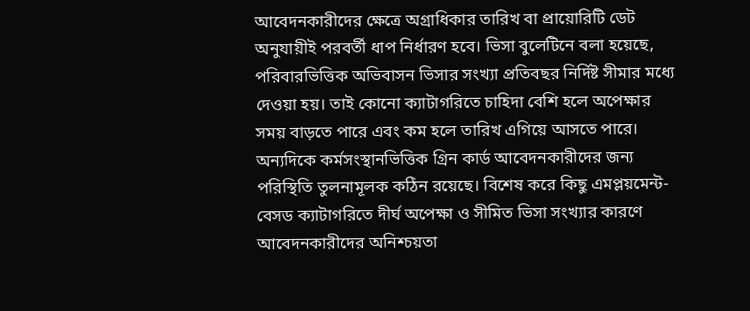আবেদনকারীদের ক্ষেত্রে অগ্রাধিকার তারিখ বা প্রায়োরিটি ডেট অনুযায়ীই পরবর্তী ধাপ নির্ধারণ হবে। ভিসা বুলেটিনে বলা হয়েছে, পরিবারভিত্তিক অভিবাসন ভিসার সংখ্যা প্রতিবছর নির্দিষ্ট সীমার মধ্যে দেওয়া হয়। তাই কোনো ক্যাটাগরিতে চাহিদা বেশি হলে অপেক্ষার সময় বাড়তে পারে এবং কম হলে তারিখ এগিয়ে আসতে পারে। অন্যদিকে কর্মসংস্থানভিত্তিক গ্রিন কার্ড আবেদনকারীদের জন্য পরিস্থিতি তুলনামূলক কঠিন রয়েছে। বিশেষ করে কিছু এমপ্লয়মেন্ট-বেসড ক্যাটাগরিতে দীর্ঘ অপেক্ষা ও সীমিত ভিসা সংখ্যার কারণে আবেদনকারীদের অনিশ্চয়তা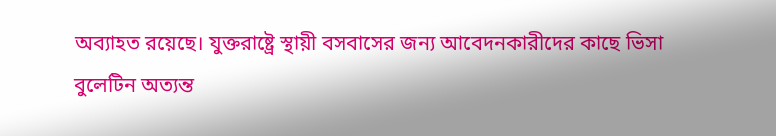অব্যাহত রয়েছে। যুক্তরাষ্ট্রে স্থায়ী বসবাসের জন্য আবেদনকারীদের কাছে ভিসা বুলেটিন অত্যন্ত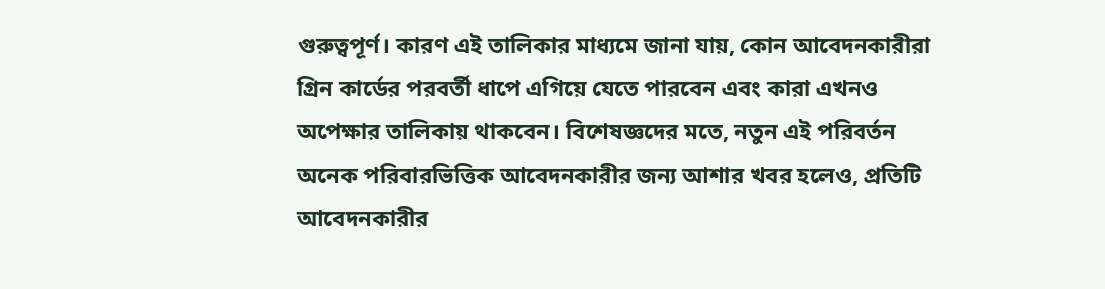গুরুত্বপূর্ণ। কারণ এই তালিকার মাধ্যমে জানা যায়, কোন আবেদনকারীরা গ্রিন কার্ডের পরবর্তী ধাপে এগিয়ে যেতে পারবেন এবং কারা এখনও অপেক্ষার তালিকায় থাকবেন। বিশেষজ্ঞদের মতে, নতুন এই পরিবর্তন অনেক পরিবারভিত্তিক আবেদনকারীর জন্য আশার খবর হলেও, প্রতিটি আবেদনকারীর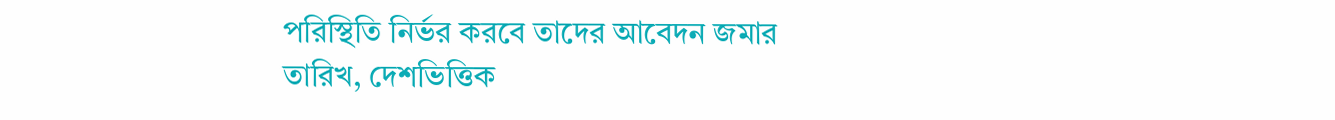পরিস্থিতি নির্ভর করবে তাদের আবেদন জমার তারিখ, দেশভিত্তিক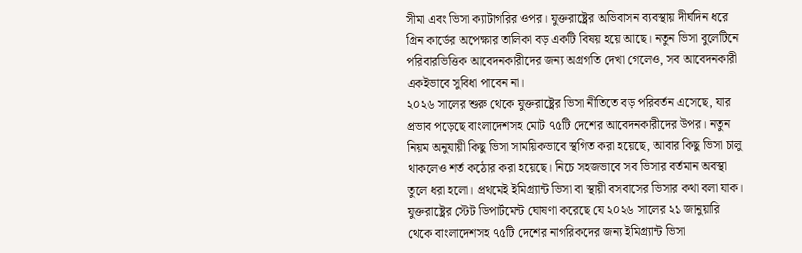সীমা এবং ভিসা ক্যাটাগরির ওপর। যুক্তরাষ্ট্রের অভিবাসন ব্যবস্থায় দীর্ঘদিন ধরে গ্রিন কার্ডের অপেক্ষার তালিকা বড় একটি বিষয় হয়ে আছে। নতুন ভিসা বুলেটিনে পরিবারভিত্তিক আবেদনকারীদের জন্য অগ্রগতি দেখা গেলেও, সব আবেদনকারী একইভাবে সুবিধা পাবেন না।
২০২৬ সালের শুরু থেকে যুক্তরাষ্ট্রের ভিসা নীতিতে বড় পরিবর্তন এসেছে, যার প্রভাব পড়েছে বাংলাদেশসহ মোট ৭৫টি দেশের আবেদনকারীদের উপর। নতুন নিয়ম অনুযায়ী কিছু ভিসা সাময়িকভাবে স্থগিত করা হয়েছে, আবার কিছু ভিসা চালু থাকলেও শর্ত কঠোর করা হয়েছে। নিচে সহজভাবে সব ভিসার বর্তমান অবস্থা তুলে ধরা হলো। প্রথমেই ইমিগ্র্যান্ট ভিসা বা স্থায়ী বসবাসের ভিসার কথা বলা যাক। যুক্তরাষ্ট্রের স্টেট ডিপার্টমেন্ট ঘোষণা করেছে যে ২০২৬ সালের ২১ জানুয়ারি থেকে বাংলাদেশসহ ৭৫টি দেশের নাগরিকদের জন্য ইমিগ্র্যান্ট ভিসা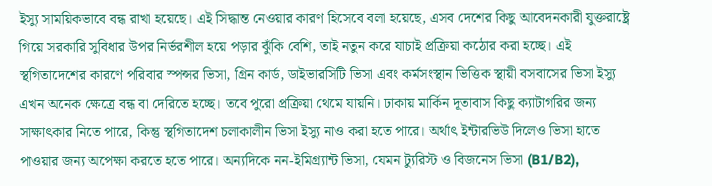ইস্যু সাময়িকভাবে বন্ধ রাখা হয়েছে। এই সিদ্ধান্ত নেওয়ার কারণ হিসেবে বলা হয়েছে, এসব দেশের কিছু আবেদনকারী যুক্তরাষ্ট্রে গিয়ে সরকারি সুবিধার উপর নির্ভরশীল হয়ে পড়ার ঝুঁকি বেশি, তাই নতুন করে যাচাই প্রক্রিয়া কঠোর করা হচ্ছে। এই স্থগিতাদেশের কারণে পরিবার স্পন্সর ভিসা, গ্রিন কার্ড, ডাইভারসিটি ভিসা এবং কর্মসংস্থান ভিত্তিক স্থায়ী বসবাসের ভিসা ইস্যু এখন অনেক ক্ষেত্রে বন্ধ বা দেরিতে হচ্ছে। তবে পুরো প্রক্রিয়া থেমে যায়নি। ঢাকায় মার্কিন দূতাবাস কিছু ক্যাটাগরির জন্য সাক্ষাৎকার নিতে পারে, কিন্তু স্থগিতাদেশ চলাকালীন ভিসা ইস্যু নাও করা হতে পারে। অর্থাৎ ইন্টারভিউ দিলেও ভিসা হাতে পাওয়ার জন্য অপেক্ষা করতে হতে পারে। অন্যদিকে নন-ইমিগ্র্যান্ট ভিসা, যেমন ট্যুরিস্ট ও বিজনেস ভিসা (B1/B2),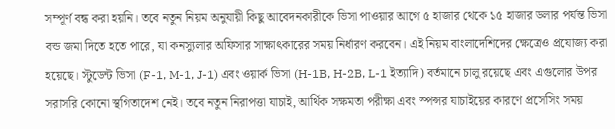সম্পূর্ণ বন্ধ করা হয়নি। তবে নতুন নিয়ম অনুযায়ী কিছু আবেদনকারীকে ভিসা পাওয়ার আগে ৫ হাজার থেকে ১৫ হাজার ডলার পর্যন্ত ভিসা বন্ড জমা দিতে হতে পারে, যা কনস্যুলার অফিসার সাক্ষাৎকারের সময় নির্ধারণ করবেন। এই নিয়ম বাংলাদেশিদের ক্ষেত্রেও প্রযোজ্য করা হয়েছে। স্টুডেন্ট ভিসা (F-1, M-1, J-1) এবং ওয়ার্ক ভিসা (H-1B, H-2B, L-1 ইত্যাদি) বর্তমানে চালু রয়েছে এবং এগুলোর উপর সরাসরি কোনো স্থগিতাদেশ নেই। তবে নতুন নিরাপত্তা যাচাই, আর্থিক সক্ষমতা পরীক্ষা এবং স্পন্সর যাচাইয়ের কারণে প্রসেসিং সময়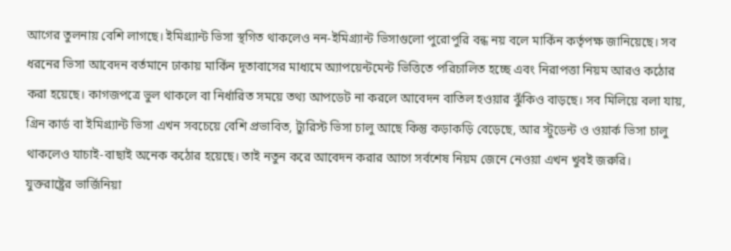আগের তুলনায় বেশি লাগছে। ইমিগ্র্যান্ট ভিসা স্থগিত থাকলেও নন-ইমিগ্র্যান্ট ভিসাগুলো পুরোপুরি বন্ধ নয় বলে মার্কিন কর্তৃপক্ষ জানিয়েছে। সব ধরনের ভিসা আবেদন বর্তমানে ঢাকায় মার্কিন দূতাবাসের মাধ্যমে অ্যাপয়েন্টমেন্ট ভিত্তিতে পরিচালিত হচ্ছে এবং নিরাপত্তা নিয়ম আরও কঠোর করা হয়েছে। কাগজপত্রে ভুল থাকলে বা নির্ধারিত সময়ে তথ্য আপডেট না করলে আবেদন বাতিল হওয়ার ঝুঁকিও বাড়ছে। সব মিলিয়ে বলা যায়, গ্রিন কার্ড বা ইমিগ্র্যান্ট ভিসা এখন সবচেয়ে বেশি প্রভাবিত, ট্যুরিস্ট ভিসা চালু আছে কিন্তু কড়াকড়ি বেড়েছে, আর স্টুডেন্ট ও ওয়ার্ক ভিসা চালু থাকলেও যাচাই-বাছাই অনেক কঠোর হয়েছে। তাই নতুন করে আবেদন করার আগে সর্বশেষ নিয়ম জেনে নেওয়া এখন খুবই জরুরি।
যুক্তরাষ্ট্রের ভার্জিনিয়া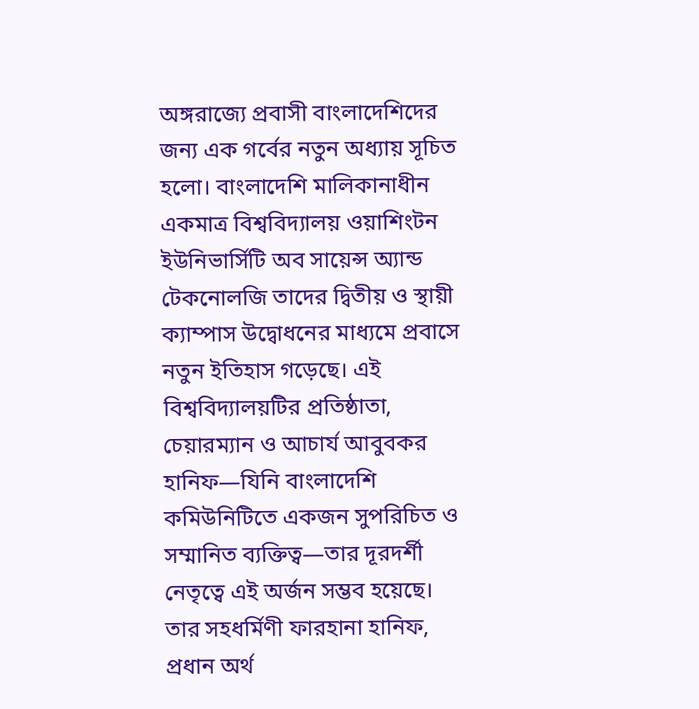অঙ্গরাজ্যে প্রবাসী বাংলাদেশিদের জন্য এক গর্বের নতুন অধ্যায় সূচিত হলো। বাংলাদেশি মালিকানাধীন একমাত্র বিশ্ববিদ্যালয় ওয়াশিংটন ইউনিভার্সিটি অব সায়েন্স অ্যান্ড টেকনোলজি তাদের দ্বিতীয় ও স্থায়ী ক্যাম্পাস উদ্বোধনের মাধ্যমে প্রবাসে নতুন ইতিহাস গড়েছে। এই বিশ্ববিদ্যালয়টির প্রতিষ্ঠাতা, চেয়ারম্যান ও আচার্য আবুবকর হানিফ—যিনি বাংলাদেশি কমিউনিটিতে একজন সুপরিচিত ও সম্মানিত ব্যক্তিত্ব—তার দূরদর্শী নেতৃত্বে এই অর্জন সম্ভব হয়েছে। তার সহধর্মিণী ফারহানা হানিফ, প্রধান অর্থ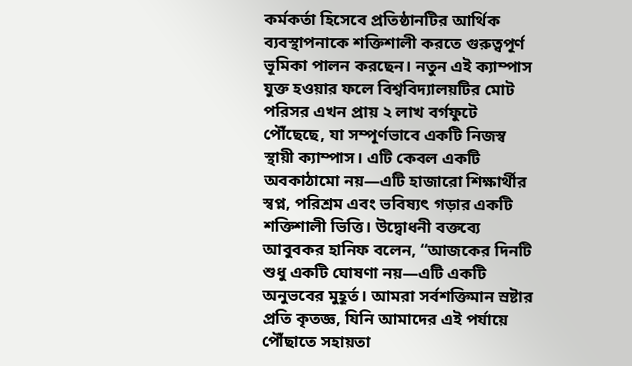কর্মকর্তা হিসেবে প্রতিষ্ঠানটির আর্থিক ব্যবস্থাপনাকে শক্তিশালী করতে গুরুত্বপূর্ণ ভূমিকা পালন করছেন। নতুন এই ক্যাম্পাস যুক্ত হওয়ার ফলে বিশ্ববিদ্যালয়টির মোট পরিসর এখন প্রায় ২ লাখ বর্গফুটে পৌঁছেছে, যা সম্পূর্ণভাবে একটি নিজস্ব স্থায়ী ক্যাম্পাস। এটি কেবল একটি অবকাঠামো নয়—এটি হাজারো শিক্ষার্থীর স্বপ্ন, পরিশ্রম এবং ভবিষ্যৎ গড়ার একটি শক্তিশালী ভিত্তি। উদ্বোধনী বক্তব্যে আবুবকর হানিফ বলেন, “আজকের দিনটি শুধু একটি ঘোষণা নয়—এটি একটি অনুভবের মুহূর্ত। আমরা সর্বশক্তিমান স্রষ্টার প্রতি কৃতজ্ঞ, যিনি আমাদের এই পর্যায়ে পৌঁছাতে সহায়তা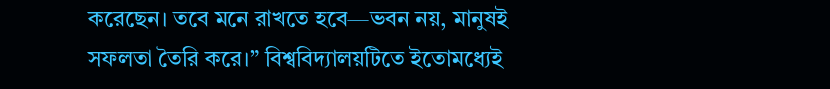করেছেন। তবে মনে রাখতে হবে—ভবন নয়, মানুষই সফলতা তৈরি করে।” বিশ্ববিদ্যালয়টিতে ইতোমধ্যেই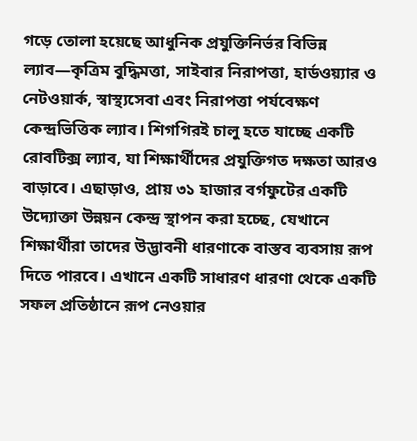গড়ে তোলা হয়েছে আধুনিক প্রযুক্তিনির্ভর বিভিন্ন ল্যাব—কৃত্রিম বুদ্ধিমত্তা, সাইবার নিরাপত্তা, হার্ডওয়্যার ও নেটওয়ার্ক, স্বাস্থ্যসেবা এবং নিরাপত্তা পর্যবেক্ষণ কেন্দ্রভিত্তিক ল্যাব। শিগগিরই চালু হতে যাচ্ছে একটি রোবটিক্স ল্যাব, যা শিক্ষার্থীদের প্রযুক্তিগত দক্ষতা আরও বাড়াবে। এছাড়াও, প্রায় ৩১ হাজার বর্গফুটের একটি উদ্যোক্তা উন্নয়ন কেন্দ্র স্থাপন করা হচ্ছে, যেখানে শিক্ষার্থীরা তাদের উদ্ভাবনী ধারণাকে বাস্তব ব্যবসায় রূপ দিতে পারবে। এখানে একটি সাধারণ ধারণা থেকে একটি সফল প্রতিষ্ঠানে রূপ নেওয়ার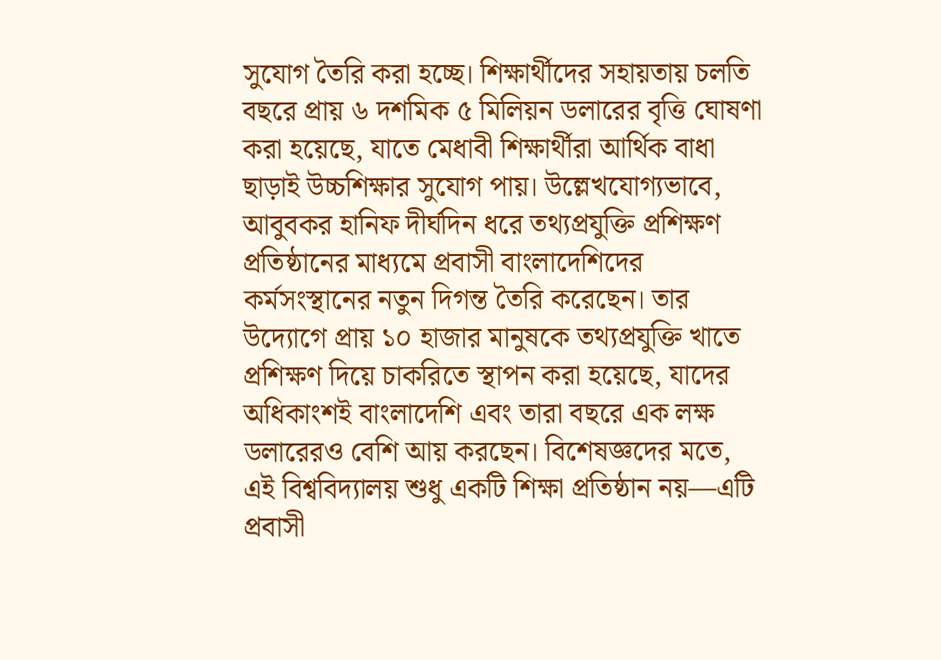সুযোগ তৈরি করা হচ্ছে। শিক্ষার্থীদের সহায়তায় চলতি বছরে প্রায় ৬ দশমিক ৫ মিলিয়ন ডলারের বৃত্তি ঘোষণা করা হয়েছে, যাতে মেধাবী শিক্ষার্থীরা আর্থিক বাধা ছাড়াই উচ্চশিক্ষার সুযোগ পায়। উল্লেখযোগ্যভাবে, আবুবকর হানিফ দীর্ঘদিন ধরে তথ্যপ্রযুক্তি প্রশিক্ষণ প্রতিষ্ঠানের মাধ্যমে প্রবাসী বাংলাদেশিদের কর্মসংস্থানের নতুন দিগন্ত তৈরি করেছেন। তার উদ্যোগে প্রায় ১০ হাজার মানুষকে তথ্যপ্রযুক্তি খাতে প্রশিক্ষণ দিয়ে চাকরিতে স্থাপন করা হয়েছে, যাদের অধিকাংশই বাংলাদেশি এবং তারা বছরে এক লক্ষ ডলারেরও বেশি আয় করছেন। বিশেষজ্ঞদের মতে, এই বিশ্ববিদ্যালয় শুধু একটি শিক্ষা প্রতিষ্ঠান নয়—এটি প্রবাসী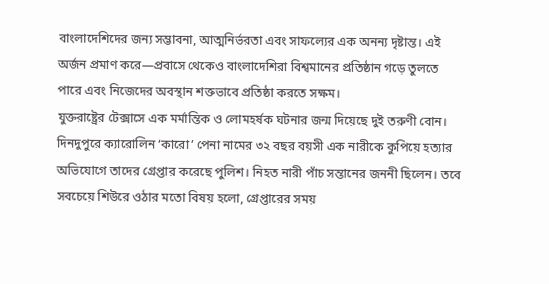বাংলাদেশিদের জন্য সম্ভাবনা, আত্মনির্ভরতা এবং সাফল্যের এক অনন্য দৃষ্টান্ত। এই অর্জন প্রমাণ করে—প্রবাসে থেকেও বাংলাদেশিরা বিশ্বমানের প্রতিষ্ঠান গড়ে তুলতে পারে এবং নিজেদের অবস্থান শক্তভাবে প্রতিষ্ঠা করতে সক্ষম।
যুক্তরাষ্ট্রের টেক্সাসে এক মর্মান্তিক ও লোমহর্ষক ঘটনার জন্ম দিয়েছে দুই তরুণী বোন। দিনদুপুরে ক্যারোলিন ‘কারো’ পেনা নামের ৩২ বছর বয়সী এক নারীকে কুপিয়ে হত্যার অভিযোগে তাদের গ্রেপ্তার করেছে পুলিশ। নিহত নারী পাঁচ সন্তানের জননী ছিলেন। তবে সবচেয়ে শিউরে ওঠার মতো বিষয় হলো, গ্রেপ্তারের সময়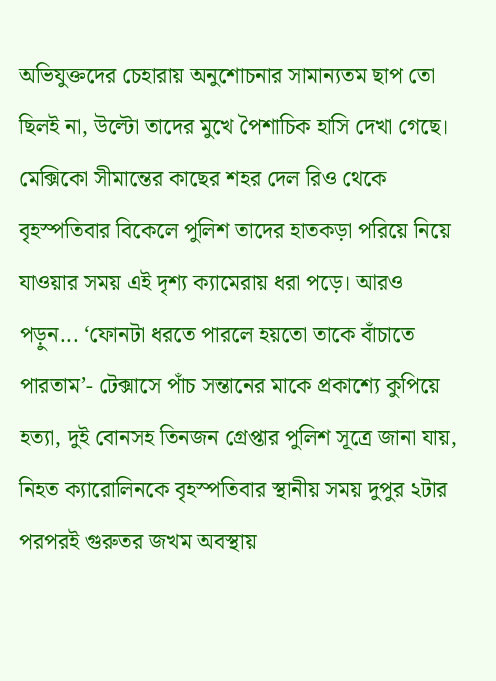অভিযুক্তদের চেহারায় অনুশোচনার সামান্যতম ছাপ তো ছিলই না, উল্টো তাদের মুখে পৈশাচিক হাসি দেখা গেছে। মেক্সিকো সীমান্তের কাছের শহর দেল রিও থেকে বৃহস্পতিবার বিকেলে পুলিশ তাদের হাতকড়া পরিয়ে নিয়ে যাওয়ার সময় এই দৃশ্য ক্যামেরায় ধরা পড়ে। আরও পড়ুন... ‘ফোনটা ধরতে পারলে হয়তো তাকে বাঁচাতে পারতাম’- টেক্সাসে পাঁচ সন্তানের মাকে প্রকাশ্যে কুপিয়ে হত্যা, দুই বোনসহ তিনজন গ্রেপ্তার পুলিশ সূত্রে জানা যায়, নিহত ক্যারোলিনকে বৃহস্পতিবার স্থানীয় সময় দুপুর ২টার পরপরই গুরুতর জখম অবস্থায়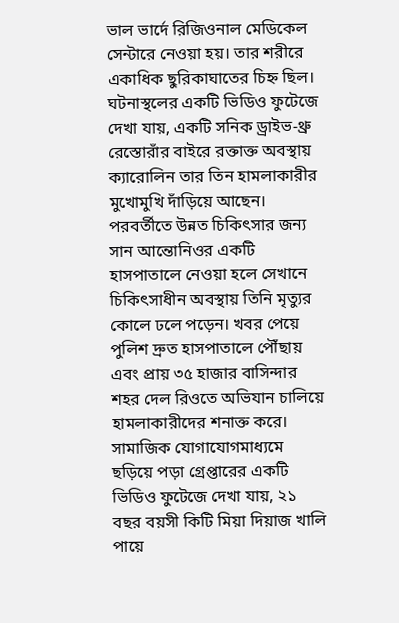ভাল ভার্দে রিজিওনাল মেডিকেল সেন্টারে নেওয়া হয়। তার শরীরে একাধিক ছুরিকাঘাতের চিহ্ন ছিল। ঘটনাস্থলের একটি ভিডিও ফুটেজে দেখা যায়, একটি সনিক ড্রাইভ-থ্রু রেস্তোরাঁর বাইরে রক্তাক্ত অবস্থায় ক্যারোলিন তার তিন হামলাকারীর মুখোমুখি দাঁড়িয়ে আছেন। পরবর্তীতে উন্নত চিকিৎসার জন্য সান আন্তোনিওর একটি হাসপাতালে নেওয়া হলে সেখানে চিকিৎসাধীন অবস্থায় তিনি মৃত্যুর কোলে ঢলে পড়েন। খবর পেয়ে পুলিশ দ্রুত হাসপাতালে পৌঁছায় এবং প্রায় ৩৫ হাজার বাসিন্দার শহর দেল রিওতে অভিযান চালিয়ে হামলাকারীদের শনাক্ত করে। সামাজিক যোগাযোগমাধ্যমে ছড়িয়ে পড়া গ্রেপ্তারের একটি ভিডিও ফুটেজে দেখা যায়, ২১ বছর বয়সী কিটি মিয়া দিয়াজ খালি পায়ে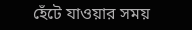হেঁটে যাওয়ার সময়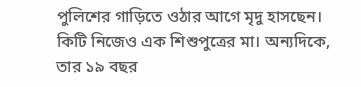পুলিশের গাড়িতে ওঠার আগে মৃদু হাসছেন। কিটি নিজেও এক শিশুপুত্রের মা। অন্যদিকে, তার ১৯ বছর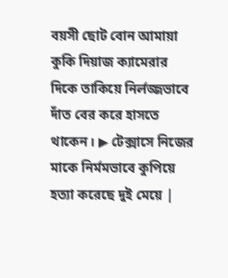বয়সী ছোট বোন আমায়া কুকি দিয়াজ ক্যামেরার দিকে তাকিয়ে নির্লজ্জভাবে দাঁত বের করে হাসতে থাকেন। ▶ টেক্সাসে নিজের মাকে নির্মমভাবে কুপিয়ে হত্যা করেছে দুই মেয়ে |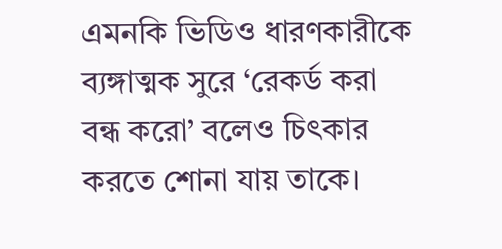এমনকি ভিডিও ধারণকারীকে ব্যঙ্গাত্মক সুরে ‘রেকর্ড করা বন্ধ করো’ বলেও চিৎকার করতে শোনা যায় তাকে।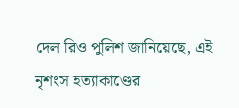দেল রিও পুলিশ জানিয়েছে, এই নৃশংস হত্যাকাণ্ডের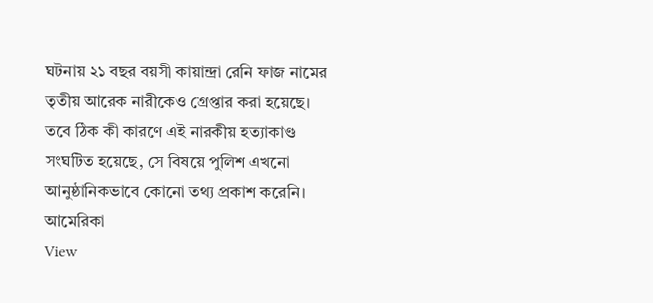ঘটনায় ২১ বছর বয়সী কায়ান্দ্রা রেনি ফাজ নামের তৃতীয় আরেক নারীকেও গ্রেপ্তার করা হয়েছে। তবে ঠিক কী কারণে এই নারকীয় হত্যাকাণ্ড সংঘটিত হয়েছে, সে বিষয়ে পুলিশ এখনো আনুষ্ঠানিকভাবে কোনো তথ্য প্রকাশ করেনি।
আমেরিকা
View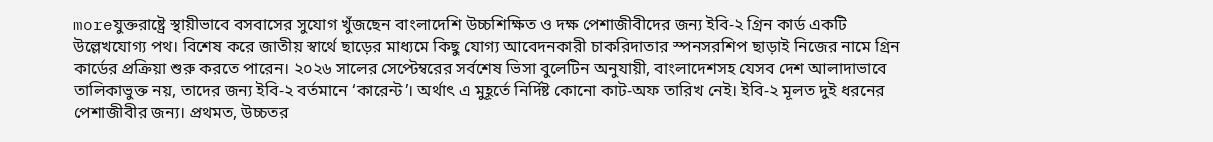moreযুক্তরাষ্ট্রে স্থায়ীভাবে বসবাসের সুযোগ খুঁজছেন বাংলাদেশি উচ্চশিক্ষিত ও দক্ষ পেশাজীবীদের জন্য ইবি-২ গ্রিন কার্ড একটি উল্লেখযোগ্য পথ। বিশেষ করে জাতীয় স্বার্থে ছাড়ের মাধ্যমে কিছু যোগ্য আবেদনকারী চাকরিদাতার স্পনসরশিপ ছাড়াই নিজের নামে গ্রিন কার্ডের প্রক্রিয়া শুরু করতে পারেন। ২০২৬ সালের সেপ্টেম্বরের সর্বশেষ ভিসা বুলেটিন অনুযায়ী, বাংলাদেশসহ যেসব দেশ আলাদাভাবে তালিকাভুক্ত নয়, তাদের জন্য ইবি-২ বর্তমানে ‘কারেন্ট’। অর্থাৎ এ মুহূর্তে নির্দিষ্ট কোনো কাট-অফ তারিখ নেই। ইবি-২ মূলত দুই ধরনের পেশাজীবীর জন্য। প্রথমত, উচ্চতর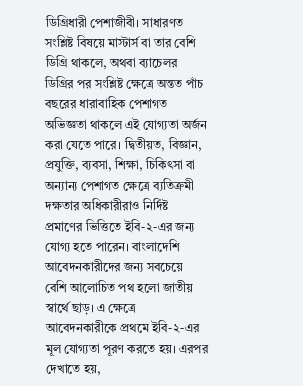ডিগ্রিধারী পেশাজীবী। সাধারণত সংশ্লিষ্ট বিষয়ে মাস্টার্স বা তার বেশি ডিগ্রি থাকলে, অথবা ব্যাচেলর ডিগ্রির পর সংশ্লিষ্ট ক্ষেত্রে অন্তত পাঁচ বছরের ধারাবাহিক পেশাগত অভিজ্ঞতা থাকলে এই যোগ্যতা অর্জন করা যেতে পারে। দ্বিতীয়ত, বিজ্ঞান, প্রযুক্তি, ব্যবসা, শিক্ষা, চিকিৎসা বা অন্যান্য পেশাগত ক্ষেত্রে ব্যতিক্রমী দক্ষতার অধিকারীরাও নির্দিষ্ট প্রমাণের ভিত্তিতে ইবি-২-এর জন্য যোগ্য হতে পারেন। বাংলাদেশি আবেদনকারীদের জন্য সবচেয়ে বেশি আলোচিত পথ হলো জাতীয় স্বার্থে ছাড়। এ ক্ষেত্রে আবেদনকারীকে প্রথমে ইবি-২-এর মূল যোগ্যতা পূরণ করতে হয়। এরপর দেখাতে হয়,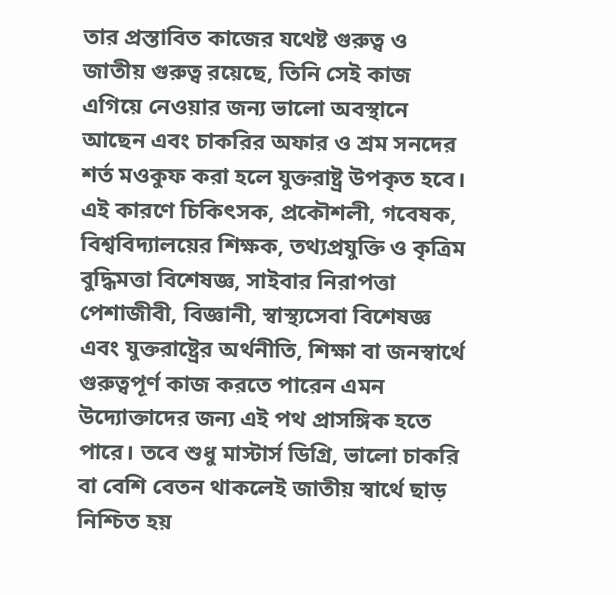তার প্রস্তাবিত কাজের যথেষ্ট গুরুত্ব ও জাতীয় গুরুত্ব রয়েছে, তিনি সেই কাজ এগিয়ে নেওয়ার জন্য ভালো অবস্থানে আছেন এবং চাকরির অফার ও শ্রম সনদের শর্ত মওকুফ করা হলে যুক্তরাষ্ট্র উপকৃত হবে। এই কারণে চিকিৎসক, প্রকৌশলী, গবেষক, বিশ্ববিদ্যালয়ের শিক্ষক, তথ্যপ্রযুক্তি ও কৃত্রিম বুদ্ধিমত্তা বিশেষজ্ঞ, সাইবার নিরাপত্তা পেশাজীবী, বিজ্ঞানী, স্বাস্থ্যসেবা বিশেষজ্ঞ এবং যুক্তরাষ্ট্রের অর্থনীতি, শিক্ষা বা জনস্বার্থে গুরুত্বপূর্ণ কাজ করতে পারেন এমন উদ্যোক্তাদের জন্য এই পথ প্রাসঙ্গিক হতে পারে। তবে শুধু মাস্টার্স ডিগ্রি, ভালো চাকরি বা বেশি বেতন থাকলেই জাতীয় স্বার্থে ছাড় নিশ্চিত হয়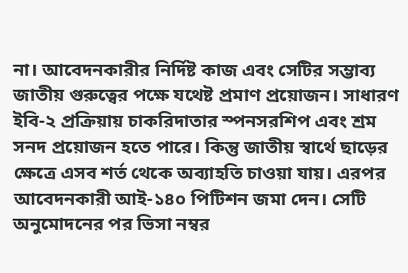না। আবেদনকারীর নির্দিষ্ট কাজ এবং সেটির সম্ভাব্য জাতীয় গুরুত্বের পক্ষে যথেষ্ট প্রমাণ প্রয়োজন। সাধারণ ইবি-২ প্রক্রিয়ায় চাকরিদাতার স্পনসরশিপ এবং শ্রম সনদ প্রয়োজন হতে পারে। কিন্তু জাতীয় স্বার্থে ছাড়ের ক্ষেত্রে এসব শর্ত থেকে অব্যাহতি চাওয়া যায়। এরপর আবেদনকারী আই-১৪০ পিটিশন জমা দেন। সেটি অনুমোদনের পর ভিসা নম্বর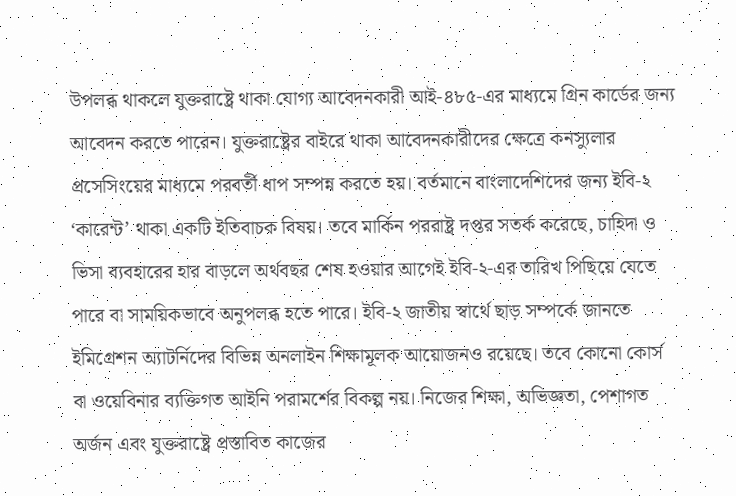উপলব্ধ থাকলে যুক্তরাষ্ট্রে থাকা যোগ্য আবেদনকারী আই-৪৮৫-এর মাধ্যমে গ্রিন কার্ডের জন্য আবেদন করতে পারেন। যুক্তরাষ্ট্রের বাইরে থাকা আবেদনকারীদের ক্ষেত্রে কনস্যুলার প্রসেসিংয়ের মাধ্যমে পরবর্তী ধাপ সম্পন্ন করতে হয়। বর্তমানে বাংলাদেশিদের জন্য ইবি-২ ‘কারেন্ট’ থাকা একটি ইতিবাচক বিষয়। তবে মার্কিন পররাষ্ট্র দপ্তর সতর্ক করেছে, চাহিদা ও ভিসা ব্যবহারের হার বাড়লে অর্থবছর শেষ হওয়ার আগেই ইবি-২-এর তারিখ পিছিয়ে যেতে পারে বা সাময়িকভাবে অনুপলব্ধ হতে পারে। ইবি-২ জাতীয় স্বার্থে ছাড় সম্পর্কে জানতে ইমিগ্রেশন অ্যাটর্নিদের বিভিন্ন অনলাইন শিক্ষামূলক আয়োজনও রয়েছে। তবে কোনো কোর্স বা ওয়েবিনার ব্যক্তিগত আইনি পরামর্শের বিকল্প নয়। নিজের শিক্ষা, অভিজ্ঞতা, পেশাগত অর্জন এবং যুক্তরাষ্ট্রে প্রস্তাবিত কাজের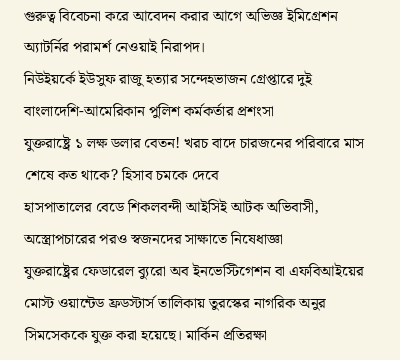গুরুত্ব বিবেচনা করে আবেদন করার আগে অভিজ্ঞ ইমিগ্রেশন অ্যাটর্নির পরামর্শ নেওয়াই নিরাপদ।
নিউইয়র্কে ইউসুফ রাজু হত্যার সন্দেহভাজন গ্রেপ্তারে দুই বাংলাদেশি-আমেরিকান পুলিশ কর্মকর্তার প্রশংসা
যুক্তরাষ্ট্রে ১ লক্ষ ডলার বেতন! খরচ বাদে চারজনের পরিবারে মাস শেষে কত থাকে? হিসাব চমকে দেবে
হাসপাতালের বেডে শিকলবন্দী আইসিই আটক অভিবাসী, অস্ত্রোপচারের পরও স্বজনদের সাক্ষাতে নিষেধাজ্ঞা
যুক্তরাষ্ট্রের ফেডারেল ব্যুরো অব ইনভেস্টিগেশন বা এফবিআইয়ের মোস্ট ওয়ান্টেড ফ্রডস্টার্স তালিকায় তুরস্কের নাগরিক অনুর সিমসেককে যুক্ত করা হয়েছে। মার্কিন প্রতিরক্ষা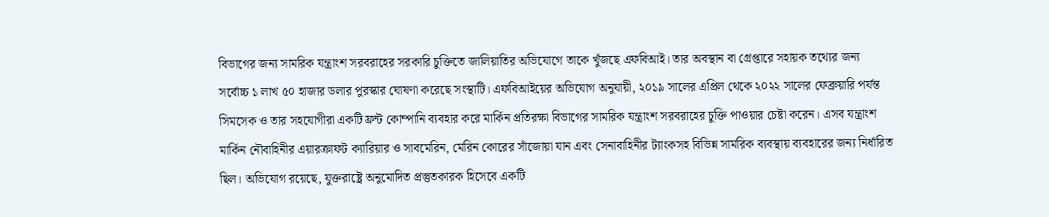বিভাগের জন্য সামরিক যন্ত্রাংশ সরবরাহের সরকারি চুক্তিতে জালিয়াতির অভিযোগে তাকে খুঁজছে এফবিআই। তার অবস্থান বা গ্রেপ্তারে সহায়ক তথ্যের জন্য সর্বোচ্চ ১ লাখ ৫০ হাজার ডলার পুরস্কার ঘোষণা করেছে সংস্থাটি। এফবিআইয়ের অভিযোগ অনুযায়ী, ২০১৯ সালের এপ্রিল থেকে ২০২২ সালের ফেব্রুয়ারি পর্যন্ত সিমসেক ও তার সহযোগীরা একটি ফ্রন্ট কোম্পানি ব্যবহার করে মার্কিন প্রতিরক্ষা বিভাগের সামরিক যন্ত্রাংশ সরবরাহের চুক্তি পাওয়ার চেষ্টা করেন। এসব যন্ত্রাংশ মার্কিন নৌবাহিনীর এয়ারক্রাফট ক্যারিয়ার ও সাবমেরিন, মেরিন কোরের সাঁজোয়া যান এবং সেনাবাহিনীর ট্যাংকসহ বিভিন্ন সামরিক ব্যবস্থায় ব্যবহারের জন্য নির্ধারিত ছিল। অভিযোগ রয়েছে, যুক্তরাষ্ট্রে অনুমোদিত প্রস্তুতকারক হিসেবে একটি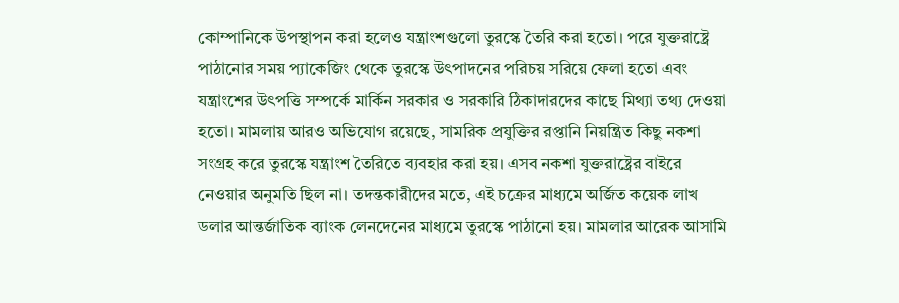কোম্পানিকে উপস্থাপন করা হলেও যন্ত্রাংশগুলো তুরস্কে তৈরি করা হতো। পরে যুক্তরাষ্ট্রে পাঠানোর সময় প্যাকেজিং থেকে তুরস্কে উৎপাদনের পরিচয় সরিয়ে ফেলা হতো এবং যন্ত্রাংশের উৎপত্তি সম্পর্কে মার্কিন সরকার ও সরকারি ঠিকাদারদের কাছে মিথ্যা তথ্য দেওয়া হতো। মামলায় আরও অভিযোগ রয়েছে, সামরিক প্রযুক্তির রপ্তানি নিয়ন্ত্রিত কিছু নকশা সংগ্রহ করে তুরস্কে যন্ত্রাংশ তৈরিতে ব্যবহার করা হয়। এসব নকশা যুক্তরাষ্ট্রের বাইরে নেওয়ার অনুমতি ছিল না। তদন্তকারীদের মতে, এই চক্রের মাধ্যমে অর্জিত কয়েক লাখ ডলার আন্তর্জাতিক ব্যাংক লেনদেনের মাধ্যমে তুরস্কে পাঠানো হয়। মামলার আরেক আসামি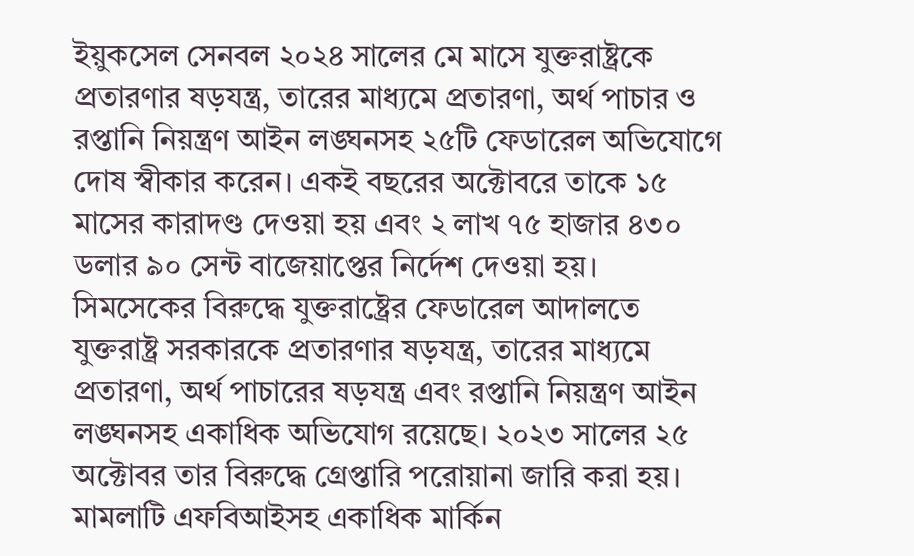ইয়ুকসেল সেনবল ২০২৪ সালের মে মাসে যুক্তরাষ্ট্রকে প্রতারণার ষড়যন্ত্র, তারের মাধ্যমে প্রতারণা, অর্থ পাচার ও রপ্তানি নিয়ন্ত্রণ আইন লঙ্ঘনসহ ২৫টি ফেডারেল অভিযোগে দোষ স্বীকার করেন। একই বছরের অক্টোবরে তাকে ১৫ মাসের কারাদণ্ড দেওয়া হয় এবং ২ লাখ ৭৫ হাজার ৪৩০ ডলার ৯০ সেন্ট বাজেয়াপ্তের নির্দেশ দেওয়া হয়। সিমসেকের বিরুদ্ধে যুক্তরাষ্ট্রের ফেডারেল আদালতে যুক্তরাষ্ট্র সরকারকে প্রতারণার ষড়যন্ত্র, তারের মাধ্যমে প্রতারণা, অর্থ পাচারের ষড়যন্ত্র এবং রপ্তানি নিয়ন্ত্রণ আইন লঙ্ঘনসহ একাধিক অভিযোগ রয়েছে। ২০২৩ সালের ২৫ অক্টোবর তার বিরুদ্ধে গ্রেপ্তারি পরোয়ানা জারি করা হয়। মামলাটি এফবিআইসহ একাধিক মার্কিন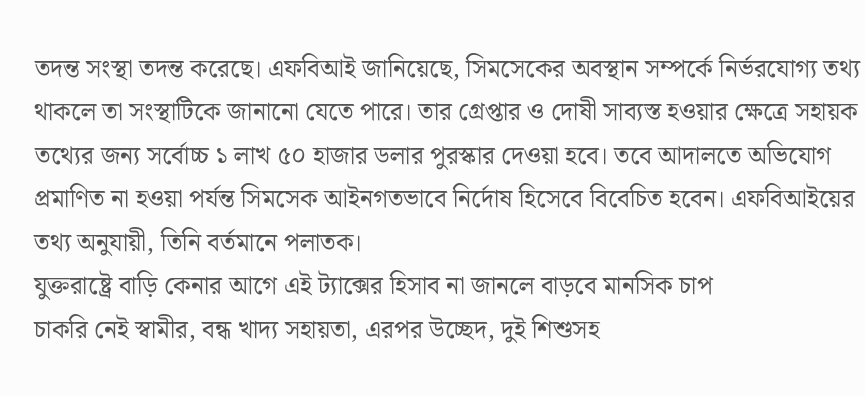তদন্ত সংস্থা তদন্ত করেছে। এফবিআই জানিয়েছে, সিমসেকের অবস্থান সম্পর্কে নির্ভরযোগ্য তথ্য থাকলে তা সংস্থাটিকে জানানো যেতে পারে। তার গ্রেপ্তার ও দোষী সাব্যস্ত হওয়ার ক্ষেত্রে সহায়ক তথ্যের জন্য সর্বোচ্চ ১ লাখ ৫০ হাজার ডলার পুরস্কার দেওয়া হবে। তবে আদালতে অভিযোগ প্রমাণিত না হওয়া পর্যন্ত সিমসেক আইনগতভাবে নির্দোষ হিসেবে বিবেচিত হবেন। এফবিআইয়ের তথ্য অনুযায়ী, তিনি বর্তমানে পলাতক।
যুক্তরাষ্ট্রে বাড়ি কেনার আগে এই ট্যাক্সের হিসাব না জানলে বাড়বে মানসিক চাপ
চাকরি নেই স্বামীর, বন্ধ খাদ্য সহায়তা, এরপর উচ্ছেদ, দুই শিশুসহ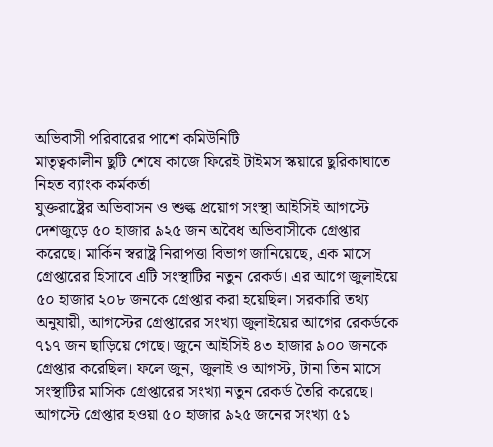অভিবাসী পরিবারের পাশে কমিউনিটি
মাতৃত্বকালীন ছুটি শেষে কাজে ফিরেই টাইমস স্কয়ারে ছুরিকাঘাতে নিহত ব্যাংক কর্মকর্তা
যুক্তরাষ্ট্রের অভিবাসন ও শুল্ক প্রয়োগ সংস্থা আইসিই আগস্টে দেশজুড়ে ৫০ হাজার ৯২৫ জন অবৈধ অভিবাসীকে গ্রেপ্তার করেছে। মার্কিন স্বরাষ্ট্র নিরাপত্তা বিভাগ জানিয়েছে, এক মাসে গ্রেপ্তারের হিসাবে এটি সংস্থাটির নতুন রেকর্ড। এর আগে জুলাইয়ে ৫০ হাজার ২০৮ জনকে গ্রেপ্তার করা হয়েছিল। সরকারি তথ্য অনুযায়ী, আগস্টের গ্রেপ্তারের সংখ্যা জুলাইয়ের আগের রেকর্ডকে ৭১৭ জন ছাড়িয়ে গেছে। জুনে আইসিই ৪৩ হাজার ৯০০ জনকে গ্রেপ্তার করেছিল। ফলে জুন, জুলাই ও আগস্ট, টানা তিন মাসে সংস্থাটির মাসিক গ্রেপ্তারের সংখ্যা নতুন রেকর্ড তৈরি করেছে। আগস্টে গ্রেপ্তার হওয়া ৫০ হাজার ৯২৫ জনের সংখ্যা ৫১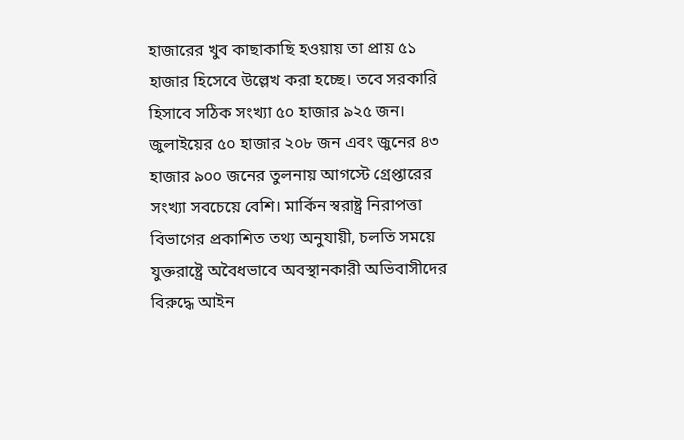হাজারের খুব কাছাকাছি হওয়ায় তা প্রায় ৫১ হাজার হিসেবে উল্লেখ করা হচ্ছে। তবে সরকারি হিসাবে সঠিক সংখ্যা ৫০ হাজার ৯২৫ জন। জুলাইয়ের ৫০ হাজার ২০৮ জন এবং জুনের ৪৩ হাজার ৯০০ জনের তুলনায় আগস্টে গ্রেপ্তারের সংখ্যা সবচেয়ে বেশি। মার্কিন স্বরাষ্ট্র নিরাপত্তা বিভাগের প্রকাশিত তথ্য অনুযায়ী, চলতি সময়ে যুক্তরাষ্ট্রে অবৈধভাবে অবস্থানকারী অভিবাসীদের বিরুদ্ধে আইন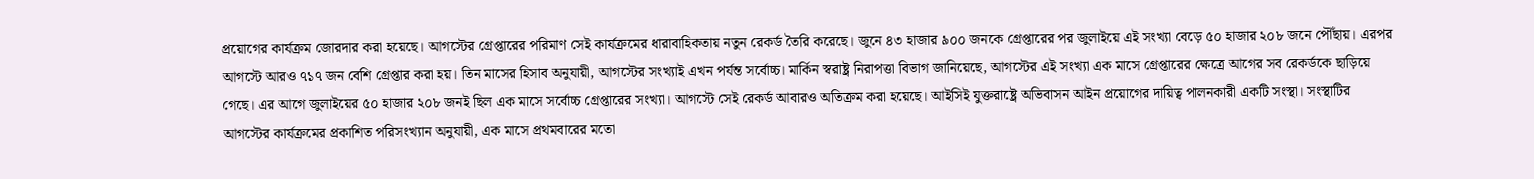প্রয়োগের কার্যক্রম জোরদার করা হয়েছে। আগস্টের গ্রেপ্তারের পরিমাণ সেই কার্যক্রমের ধারাবাহিকতায় নতুন রেকর্ড তৈরি করেছে। জুনে ৪৩ হাজার ৯০০ জনকে গ্রেপ্তারের পর জুলাইয়ে এই সংখ্যা বেড়ে ৫০ হাজার ২০৮ জনে পৌঁছায়। এরপর আগস্টে আরও ৭১৭ জন বেশি গ্রেপ্তার করা হয়। তিন মাসের হিসাব অনুযায়ী, আগস্টের সংখ্যাই এখন পর্যন্ত সর্বোচ্চ। মার্কিন স্বরাষ্ট্র নিরাপত্তা বিভাগ জানিয়েছে, আগস্টের এই সংখ্যা এক মাসে গ্রেপ্তারের ক্ষেত্রে আগের সব রেকর্ডকে ছাড়িয়ে গেছে। এর আগে জুলাইয়ের ৫০ হাজার ২০৮ জনই ছিল এক মাসে সর্বোচ্চ গ্রেপ্তারের সংখ্যা। আগস্টে সেই রেকর্ড আবারও অতিক্রম করা হয়েছে। আইসিই যুক্তরাষ্ট্রে অভিবাসন আইন প্রয়োগের দায়িত্ব পালনকারী একটি সংস্থা। সংস্থাটির আগস্টের কার্যক্রমের প্রকাশিত পরিসংখ্যান অনুযায়ী, এক মাসে প্রথমবারের মতো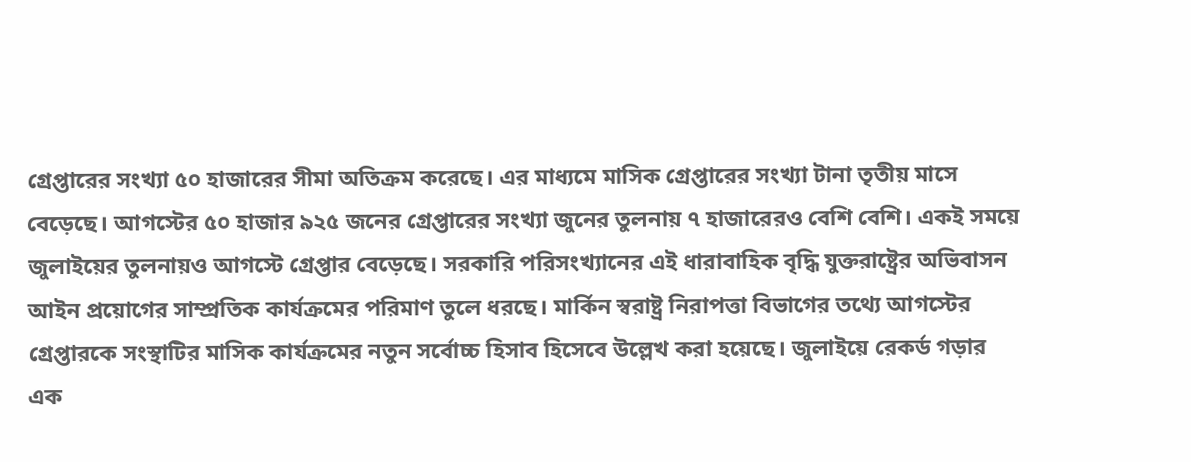গ্রেপ্তারের সংখ্যা ৫০ হাজারের সীমা অতিক্রম করেছে। এর মাধ্যমে মাসিক গ্রেপ্তারের সংখ্যা টানা তৃতীয় মাসে বেড়েছে। আগস্টের ৫০ হাজার ৯২৫ জনের গ্রেপ্তারের সংখ্যা জুনের তুলনায় ৭ হাজারেরও বেশি বেশি। একই সময়ে জুলাইয়ের তুলনায়ও আগস্টে গ্রেপ্তার বেড়েছে। সরকারি পরিসংখ্যানের এই ধারাবাহিক বৃদ্ধি যুক্তরাষ্ট্রের অভিবাসন আইন প্রয়োগের সাম্প্রতিক কার্যক্রমের পরিমাণ তুলে ধরছে। মার্কিন স্বরাষ্ট্র নিরাপত্তা বিভাগের তথ্যে আগস্টের গ্রেপ্তারকে সংস্থাটির মাসিক কার্যক্রমের নতুন সর্বোচ্চ হিসাব হিসেবে উল্লেখ করা হয়েছে। জুলাইয়ে রেকর্ড গড়ার এক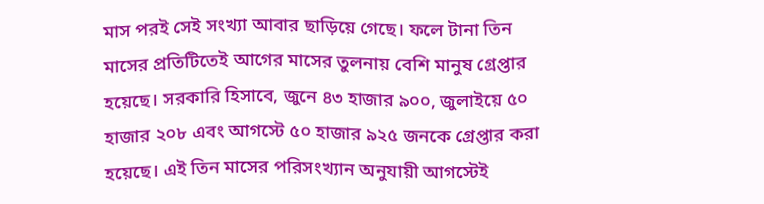মাস পরই সেই সংখ্যা আবার ছাড়িয়ে গেছে। ফলে টানা তিন মাসের প্রতিটিতেই আগের মাসের তুলনায় বেশি মানুষ গ্রেপ্তার হয়েছে। সরকারি হিসাবে, জুনে ৪৩ হাজার ৯০০, জুলাইয়ে ৫০ হাজার ২০৮ এবং আগস্টে ৫০ হাজার ৯২৫ জনকে গ্রেপ্তার করা হয়েছে। এই তিন মাসের পরিসংখ্যান অনুযায়ী আগস্টেই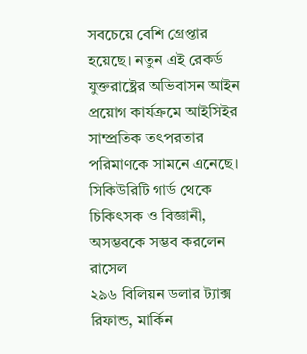সবচেয়ে বেশি গ্রেপ্তার হয়েছে। নতুন এই রেকর্ড যুক্তরাষ্ট্রের অভিবাসন আইন প্রয়োগ কার্যক্রমে আইসিইর সাম্প্রতিক তৎপরতার পরিমাণকে সামনে এনেছে।
সিকিউরিটি গার্ড থেকে চিকিৎসক ও বিজ্ঞানী, অসম্ভবকে সম্ভব করলেন রাসেল
২৯৬ বিলিয়ন ডলার ট্যাক্স রিফান্ড, মার্কিন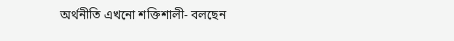অর্থনীতি এখনো শক্তিশালী- বলছেন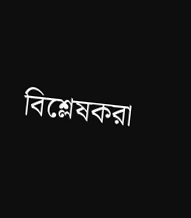বিশ্লেষকরা